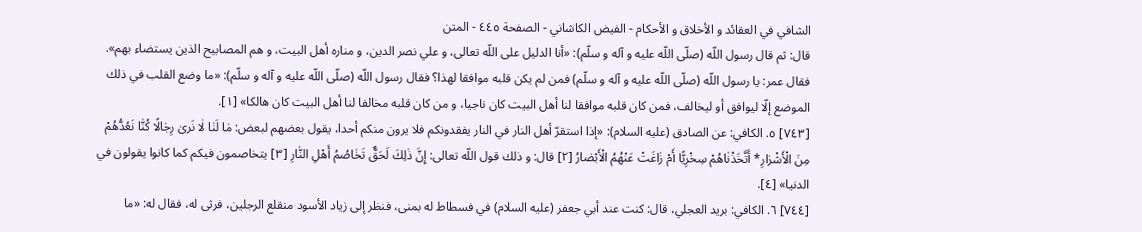الشافي في العقائد و الأخلاق و الأحكام - الفيض الكاشاني - الصفحة ٤٤٥ - المتن
قال: ثم قال رسول اللّه (صلّى اللّه عليه و آله و سلّم): «أنا الدليل على اللّه تعالى، و علي نصر الدين، و مناره أهل البيت، و هم المصابيح الذين يستضاء بهم».
فقال عمر: يا رسول اللّه (صلّى اللّه عليه و آله و سلّم) فمن لم يكن قلبه موافقا لهذا؟ فقال رسول اللّه (صلّى اللّه عليه و آله و سلّم): «ما وضع القلب في ذلك الموضع إلّا ليوافق أو ليخالف، فمن كان قلبه موافقا لنا أهل البيت كان ناجيا، و من كان قلبه مخالفا لنا أهل البيت كان هالكا» [١].
[٧٤٣] ٥. الكافي: عن الصادق (عليه السلام): «إذا استقرّ أهل النار في النار يفقدونكم فلا يرون منكم أحدا، يقول بعضهم لبعض: مٰا لَنٰا لٰا نَرىٰ رِجٰالًا كُنّٰا نَعُدُّهُمْ مِنَ الْأَشْرٰارِ* أَتَّخَذْنٰاهُمْ سِخْرِيًّا أَمْ زٰاغَتْ عَنْهُمُ الْأَبْصٰارُ [٢] قال: و ذلك قول اللّه تعالى: إِنَّ ذٰلِكَ لَحَقٌّ تَخٰاصُمُ أَهْلِ النّٰارِ [٣] يتخاصمون فيكم كما كانوا يقولون في الدنيا» [٤].
[٧٤٤] ٦. الكافي: بريد العجلي، قال: كنت عند أبي جعفر (عليه السلام) في فسطاط له بمنى، فنظر إلى زياد الأسود منقلع الرجلين، فرثى له، فقال له: «ما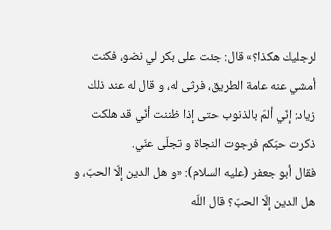لرجليك هكذا؟» قال: جئت على بكر لي نضو، فكنت أمشي عنه عامة الطريق، فرثى له، و قال له عند ذلك زياد: إنّي ألمّ بالذنوب حتى إذا ظننت أنّي قد هلكت ذكرت حبّكم فرجوت النجاة و تجلّى عنّي.
فقال أبو جعفر (عليه السلام): «و هل الدين إلّا الحبّ، و هل الدين إلّا الحبّ؟ قال اللّه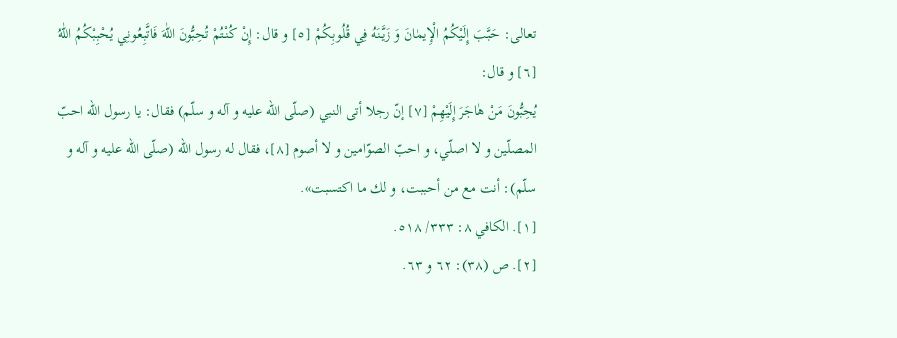تعالى: حَبَّبَ إِلَيْكُمُ الْإِيمٰانَ وَ زَيَّنَهُ فِي قُلُوبِكُمْ [٥] و قال: إِنْ كُنْتُمْ تُحِبُّونَ اللّٰهَ فَاتَّبِعُونِي يُحْبِبْكُمُ اللّٰهُ [٦] و قال:
يُحِبُّونَ مَنْ هٰاجَرَ إِلَيْهِمْ [٧] إنّ رجلا أتى النبي (صلّى اللّه عليه و آله و سلّم) فقال: يا رسول اللّه احبّ المصلّين و لا اصلّي، و احبّ الصوّامين و لا أصوم [٨]، فقال له رسول اللّه (صلّى اللّه عليه و آله و سلّم): أنت مع من أحببت، و لك ما اكتسبت».
[١]. الكافي ٨: ٣٣٣/ ٥١٨.
[٢]. ص (٣٨): ٦٢ و ٦٣.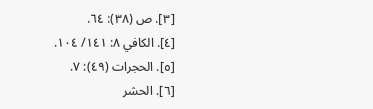[٣]. ص (٣٨): ٦٤.
[٤]. الكافي ٨: ١٤١/ ١٠٤.
[٥]. الحجرات (٤٩): ٧.
[٦]. الحشر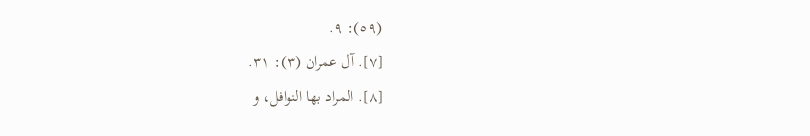(٥٩): ٩.
[٧]. آل عمران (٣): ٣١.
[٨]. المراد بها النوافل، و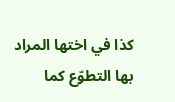كذا في اختها المراد بها التطوّع كما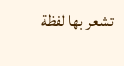تشعر بها لفظة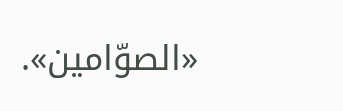«الصوّامين».